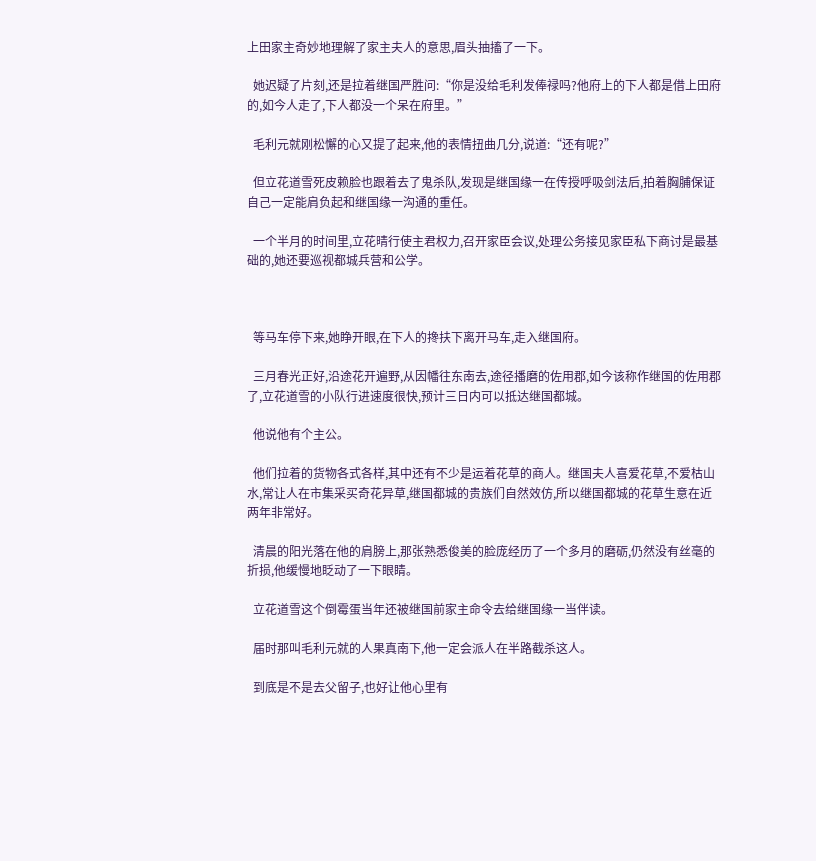上田家主奇妙地理解了家主夫人的意思,眉头抽搐了一下。

  她迟疑了片刻,还是拉着继国严胜问:“你是没给毛利发俸禄吗?他府上的下人都是借上田府的,如今人走了,下人都没一个呆在府里。”

  毛利元就刚松懈的心又提了起来,他的表情扭曲几分,说道:“还有呢?”

  但立花道雪死皮赖脸也跟着去了鬼杀队,发现是继国缘一在传授呼吸剑法后,拍着胸脯保证自己一定能肩负起和继国缘一沟通的重任。

  一个半月的时间里,立花晴行使主君权力,召开家臣会议,处理公务接见家臣私下商讨是最基础的,她还要巡视都城兵营和公学。



  等马车停下来,她睁开眼,在下人的搀扶下离开马车,走入继国府。

  三月春光正好,沿途花开遍野,从因幡往东南去,途径播磨的佐用郡,如今该称作继国的佐用郡了,立花道雪的小队行进速度很快,预计三日内可以抵达继国都城。

  他说他有个主公。

  他们拉着的货物各式各样,其中还有不少是运着花草的商人。继国夫人喜爱花草,不爱枯山水,常让人在市集采买奇花异草,继国都城的贵族们自然效仿,所以继国都城的花草生意在近两年非常好。

  清晨的阳光落在他的肩膀上,那张熟悉俊美的脸庞经历了一个多月的磨砺,仍然没有丝毫的折损,他缓慢地眨动了一下眼睛。

  立花道雪这个倒霉蛋当年还被继国前家主命令去给继国缘一当伴读。

  届时那叫毛利元就的人果真南下,他一定会派人在半路截杀这人。

  到底是不是去父留子,也好让他心里有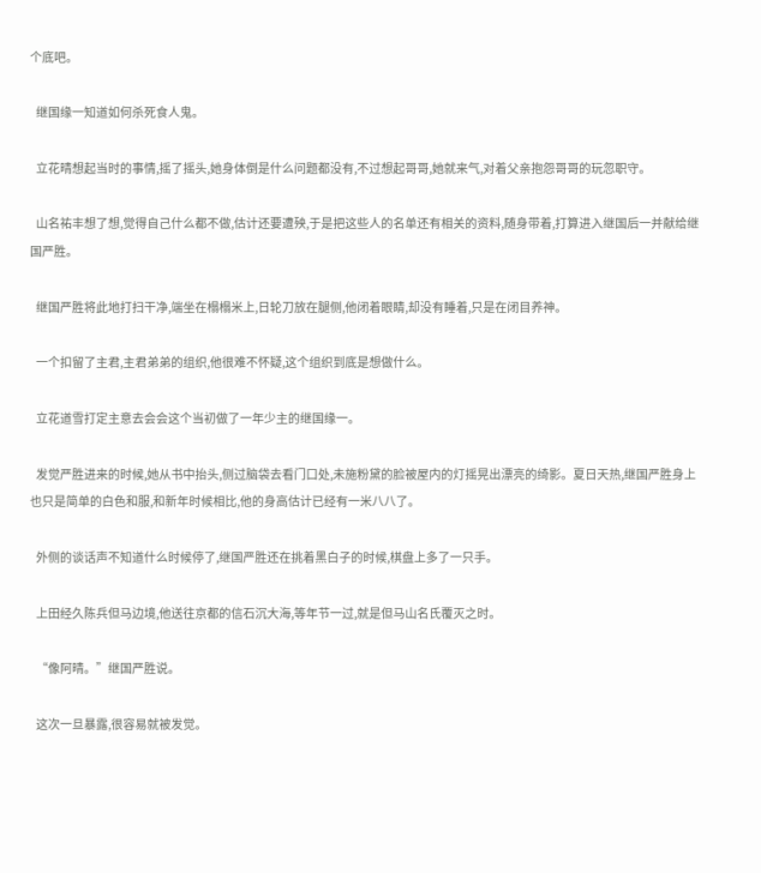个底吧。

  继国缘一知道如何杀死食人鬼。

  立花晴想起当时的事情,摇了摇头,她身体倒是什么问题都没有,不过想起哥哥,她就来气,对着父亲抱怨哥哥的玩忽职守。

  山名祐丰想了想,觉得自己什么都不做,估计还要遭殃,于是把这些人的名单还有相关的资料,随身带着,打算进入继国后一并献给继国严胜。

  继国严胜将此地打扫干净,端坐在榻榻米上,日轮刀放在腿侧,他闭着眼睛,却没有睡着,只是在闭目养神。

  一个扣留了主君,主君弟弟的组织,他很难不怀疑,这个组织到底是想做什么。

  立花道雪打定主意去会会这个当初做了一年少主的继国缘一。

  发觉严胜进来的时候,她从书中抬头,侧过脑袋去看门口处,未施粉黛的脸被屋内的灯摇晃出漂亮的绮影。夏日天热,继国严胜身上也只是简单的白色和服,和新年时候相比,他的身高估计已经有一米八八了。

  外侧的谈话声不知道什么时候停了,继国严胜还在挑着黑白子的时候,棋盘上多了一只手。

  上田经久陈兵但马边境,他送往京都的信石沉大海,等年节一过,就是但马山名氏覆灭之时。

  “像阿晴。”继国严胜说。

  这次一旦暴露,很容易就被发觉。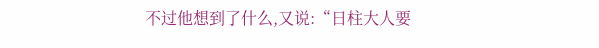不过他想到了什么,又说:“日柱大人要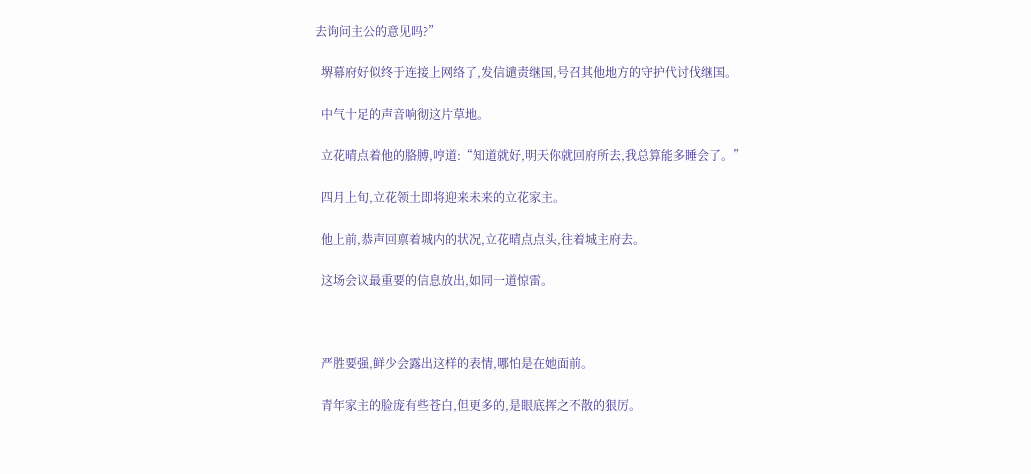去询问主公的意见吗?”

  堺幕府好似终于连接上网络了,发信谴责继国,号召其他地方的守护代讨伐继国。

  中气十足的声音响彻这片草地。

  立花晴点着他的胳膊,哼道:“知道就好,明天你就回府所去,我总算能多睡会了。”

  四月上旬,立花领土即将迎来未来的立花家主。

  他上前,恭声回禀着城内的状况,立花晴点点头,往着城主府去。

  这场会议最重要的信息放出,如同一道惊雷。



  严胜要强,鲜少会露出这样的表情,哪怕是在她面前。

  青年家主的脸庞有些苍白,但更多的,是眼底挥之不散的狠厉。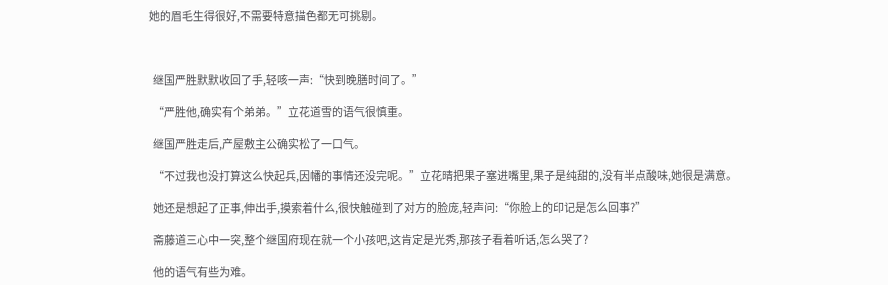她的眉毛生得很好,不需要特意描色都无可挑剔。



  继国严胜默默收回了手,轻咳一声:“快到晚膳时间了。”

  “严胜他,确实有个弟弟。”立花道雪的语气很慎重。

  继国严胜走后,产屋敷主公确实松了一口气。

  “不过我也没打算这么快起兵,因幡的事情还没完呢。”立花晴把果子塞进嘴里,果子是纯甜的,没有半点酸味,她很是满意。

  她还是想起了正事,伸出手,摸索着什么,很快触碰到了对方的脸庞,轻声问:“你脸上的印记是怎么回事?”

  斋藤道三心中一突,整个继国府现在就一个小孩吧,这肯定是光秀,那孩子看着听话,怎么哭了?

  他的语气有些为难。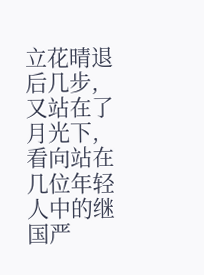立花晴退后几步,又站在了月光下,看向站在几位年轻人中的继国严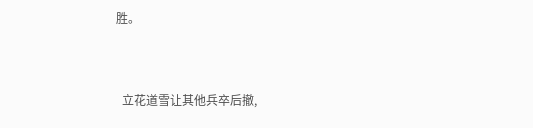胜。



  立花道雪让其他兵卒后撤,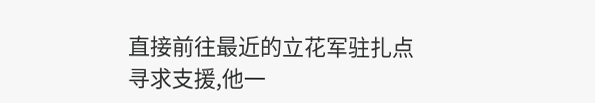直接前往最近的立花军驻扎点寻求支援,他一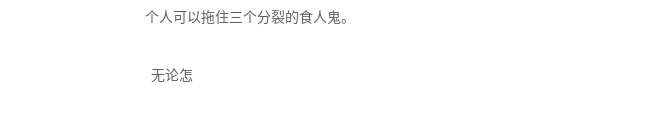个人可以拖住三个分裂的食人鬼。

  无论怎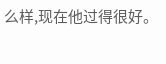么样,现在他过得很好。